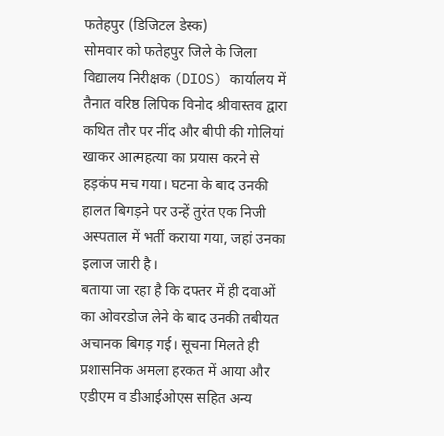फतेहपुर (डिजिटल डेस्क)
सोमवार को फतेहपुर जिले के जिला विद्यालय निरीक्षक (DIOS) कार्यालय में तैनात वरिष्ठ लिपिक विनोद श्रीवास्तव द्वारा कथित तौर पर नींद और बीपी की गोलियां खाकर आत्महत्या का प्रयास करने से हड़कंप मच गया। घटना के बाद उनकी हालत बिगड़ने पर उन्हें तुरंत एक निजी अस्पताल में भर्ती कराया गया, जहां उनका इलाज जारी है।
बताया जा रहा है कि दफ्तर में ही दवाओं का ओवरडोज लेने के बाद उनकी तबीयत अचानक बिगड़ गई। सूचना मिलते ही प्रशासनिक अमला हरकत में आया और एडीएम व डीआईओएस सहित अन्य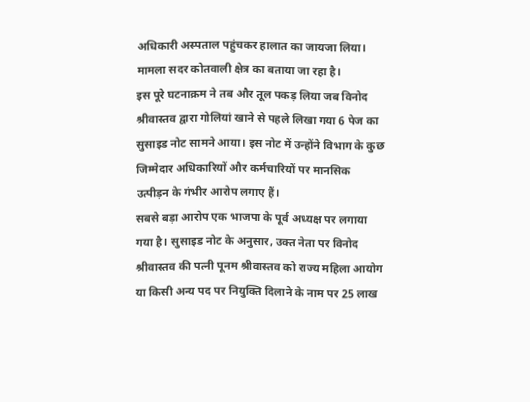अधिकारी अस्पताल पहुंचकर हालात का जायजा लिया। मामला सदर कोतवाली क्षेत्र का बताया जा रहा है।
इस पूरे घटनाक्रम ने तब और तूल पकड़ लिया जब विनोद श्रीवास्तव द्वारा गोलियां खाने से पहले लिखा गया 6 पेज का सुसाइड नोट सामने आया। इस नोट में उन्होंने विभाग के कुछ जिम्मेदार अधिकारियों और कर्मचारियों पर मानसिक उत्पीड़न के गंभीर आरोप लगाए हैं।
सबसे बड़ा आरोप एक भाजपा के पूर्व अध्यक्ष पर लगाया गया है। सुसाइड नोट के अनुसार, उक्त नेता पर विनोद श्रीवास्तव की पत्नी पूनम श्रीवास्तव को राज्य महिला आयोग या किसी अन्य पद पर नियुक्ति दिलाने के नाम पर 25 लाख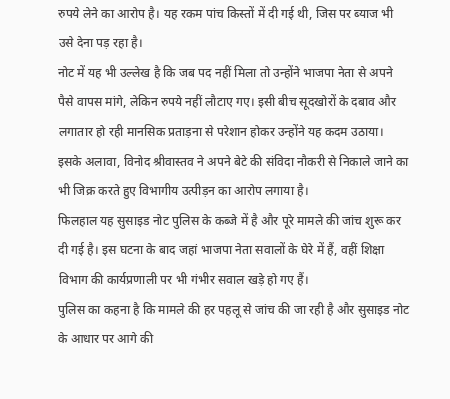रुपये लेने का आरोप है। यह रकम पांच किस्तों में दी गई थी, जिस पर ब्याज भी उसे देना पड़ रहा है।
नोट में यह भी उल्लेख है कि जब पद नहीं मिला तो उन्होंने भाजपा नेता से अपने पैसे वापस मांगे, लेकिन रुपये नहीं लौटाए गए। इसी बीच सूदखोरों के दबाव और लगातार हो रही मानसिक प्रताड़ना से परेशान होकर उन्होंने यह कदम उठाया।
इसके अलावा, विनोद श्रीवास्तव ने अपने बेटे की संविदा नौकरी से निकाले जाने का भी जिक्र करते हुए विभागीय उत्पीड़न का आरोप लगाया है।
फिलहाल यह सुसाइड नोट पुलिस के कब्जे में है और पूरे मामले की जांच शुरू कर दी गई है। इस घटना के बाद जहां भाजपा नेता सवालों के घेरे में हैं, वहीं शिक्षा विभाग की कार्यप्रणाली पर भी गंभीर सवाल खड़े हो गए हैं।
पुलिस का कहना है कि मामले की हर पहलू से जांच की जा रही है और सुसाइड नोट के आधार पर आगे की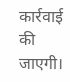कार्रवाई की जाएगी।